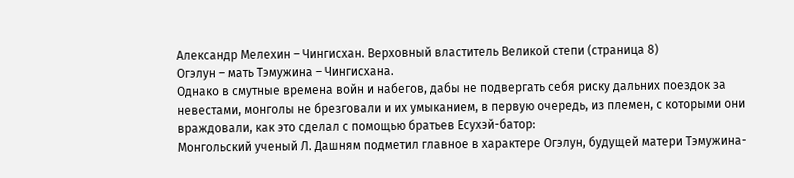Александр Мелехин – Чингисхан. Верховный властитель Великой степи (страница 8)
Огэлун – мать Тэмужина – Чингисхана.
Однако в смутные времена войн и набегов, дабы не подвергать себя риску дальних поездок за невестами, монголы не брезговали и их умыканием, в первую очередь, из племен, с которыми они враждовали, как это сделал с помощью братьев Есухэй-батор:
Монгольский ученый Л. Дашням подметил главное в характере Огэлун, будущей матери Тэмужина-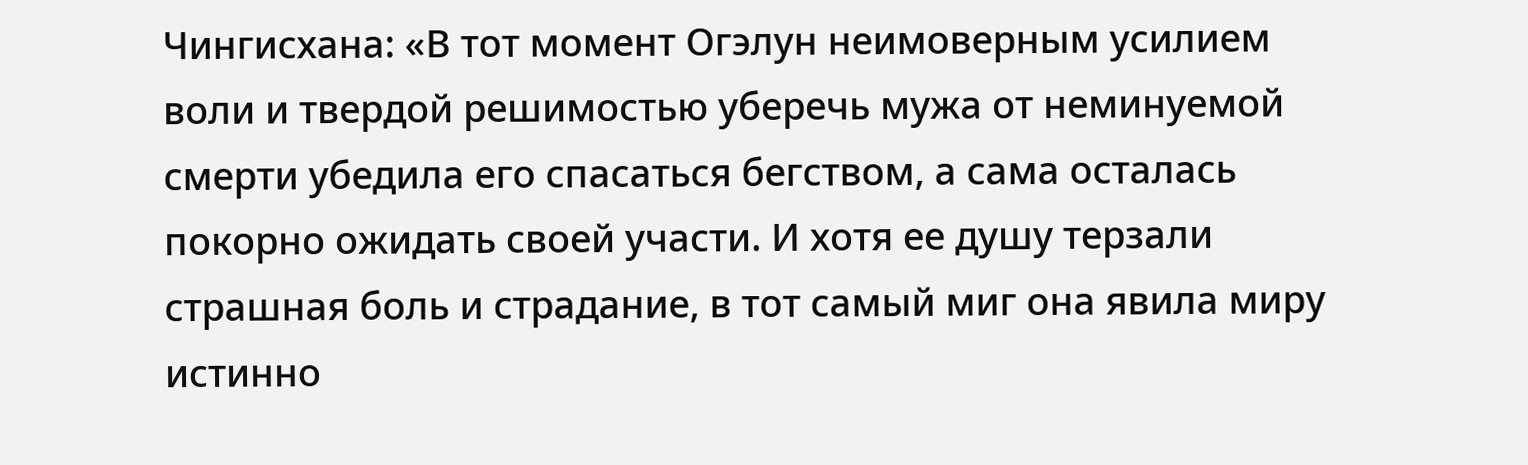Чингисхана: «В тот момент Огэлун неимоверным усилием воли и твердой решимостью уберечь мужа от неминуемой смерти убедила его спасаться бегством, а сама осталась покорно ожидать своей участи. И хотя ее душу терзали страшная боль и страдание, в тот самый миг она явила миру истинно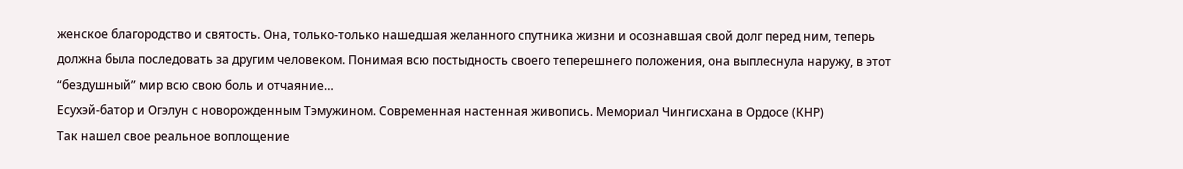женское благородство и святость. Она, только-только нашедшая желанного спутника жизни и осознавшая свой долг перед ним, теперь должна была последовать за другим человеком. Понимая всю постыдность своего теперешнего положения, она выплеснула наружу, в этот “бездушный” мир всю свою боль и отчаяние…
Есухэй-батор и Огэлун с новорожденным Тэмужином. Современная настенная живопись. Мемориал Чингисхана в Ордосе (КНР)
Так нашел свое реальное воплощение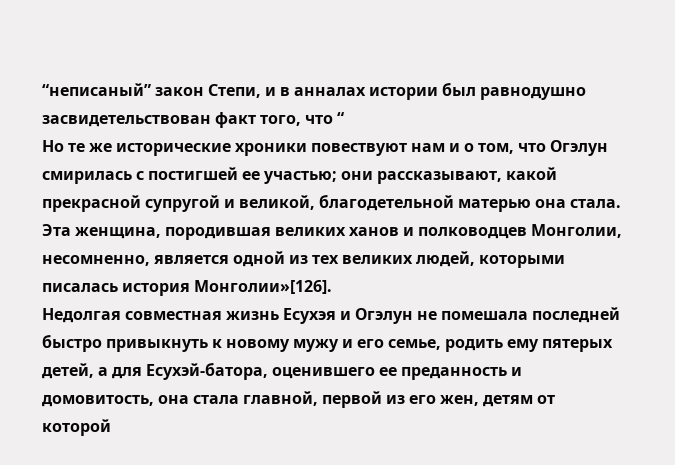“неписаный” закон Степи, и в анналах истории был равнодушно засвидетельствован факт того, что “
Но те же исторические хроники повествуют нам и о том, что Огэлун смирилась с постигшей ее участью; они рассказывают, какой прекрасной супругой и великой, благодетельной матерью она стала. Эта женщина, породившая великих ханов и полководцев Монголии, несомненно, является одной из тех великих людей, которыми писалась история Монголии»[126].
Недолгая совместная жизнь Есухэя и Огэлун не помешала последней быстро привыкнуть к новому мужу и его семье, родить ему пятерых детей, а для Есухэй-батора, оценившего ее преданность и домовитость, она стала главной, первой из его жен, детям от которой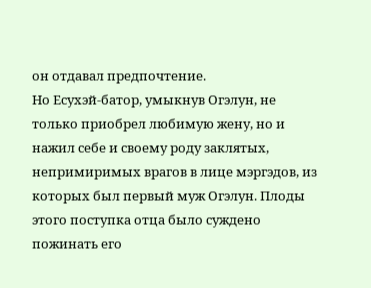он отдавал предпочтение.
Но Есухэй-батор, умыкнув Огэлун, не только приобрел любимую жену, но и нажил себе и своему роду заклятых, непримиримых врагов в лице мэргэдов, из которых был первый муж Огэлун. Плоды этого поступка отца было суждено пожинать его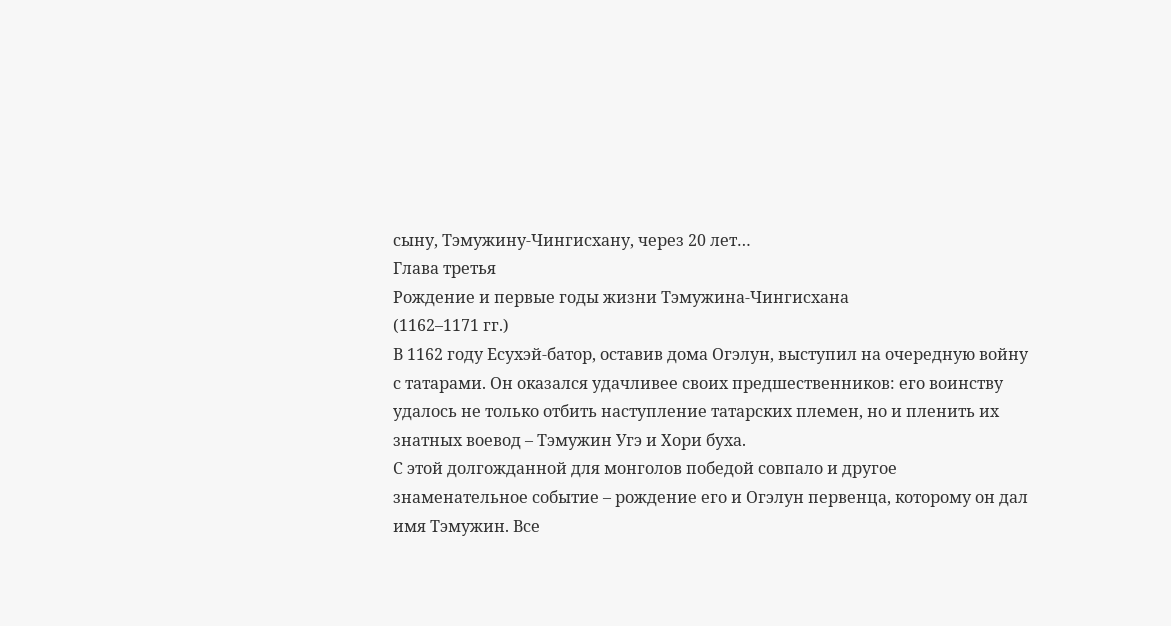сыну, Тэмужину-Чингисхану, через 20 лет…
Глава третья
Рождение и первые годы жизни Тэмужина-Чингисхана
(1162–1171 гг.)
В 1162 году Есухэй-батор, оставив дома Огэлун, выступил на очередную войну с татарами. Он оказался удачливее своих предшественников: его воинству удалось не только отбить наступление татарских племен, но и пленить их знатных воевод – Тэмужин Угэ и Хори буха.
С этой долгожданной для монголов победой совпало и другое знаменательное событие – рождение его и Огэлун первенца, которому он дал имя Тэмужин. Все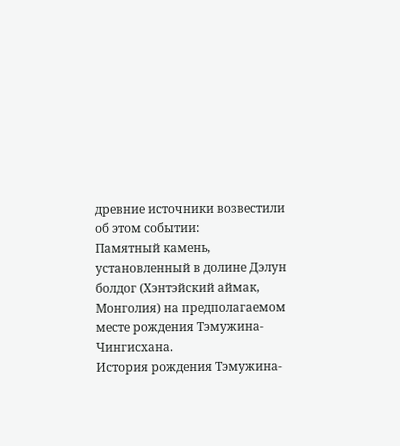древние источники возвестили об этом событии:
Памятный камень, установленный в долине Дэлун болдог (Хэнтэйский аймак, Монголия) на предполагаемом месте рождения Тэмужина-Чингисхана.
История рождения Тэмужина-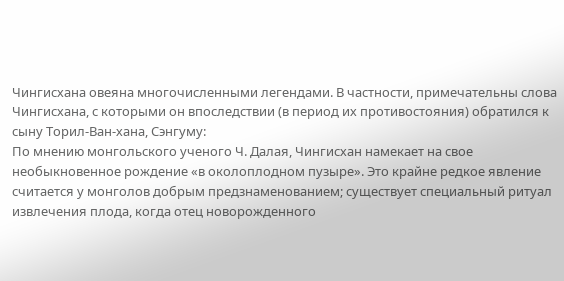Чингисхана овеяна многочисленными легендами. В частности, примечательны слова Чингисхана, с которыми он впоследствии (в период их противостояния) обратился к сыну Торил-Ван-хана, Сэнгуму:
По мнению монгольского ученого Ч. Далая, Чингисхан намекает на свое необыкновенное рождение «в околоплодном пузыре». Это крайне редкое явление считается у монголов добрым предзнаменованием; существует специальный ритуал извлечения плода, когда отец новорожденного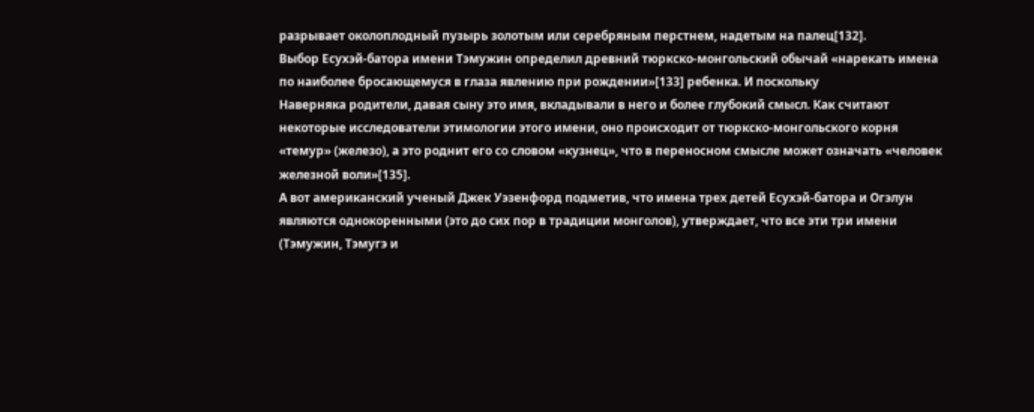разрывает околоплодный пузырь золотым или серебряным перстнем, надетым на палец[132].
Выбор Есухэй-батора имени Тэмужин определил древний тюркско-монгольский обычай «нарекать имена по наиболее бросающемуся в глаза явлению при рождении»[133] ребенка. И поскольку
Наверняка родители, давая сыну это имя, вкладывали в него и более глубокий смысл. Как считают некоторые исследователи этимологии этого имени, оно происходит от тюркско-монгольского корня «темур» (железо), а это роднит его со словом «кузнец», что в переносном смысле может означать «человек железной воли»[135].
А вот американский ученый Джек Уэзенфорд подметив, что имена трех детей Есухэй-батора и Огэлун являются однокоренными (это до сих пор в традиции монголов), утверждает, что все эти три имени (Тэмужин, Тэмугэ и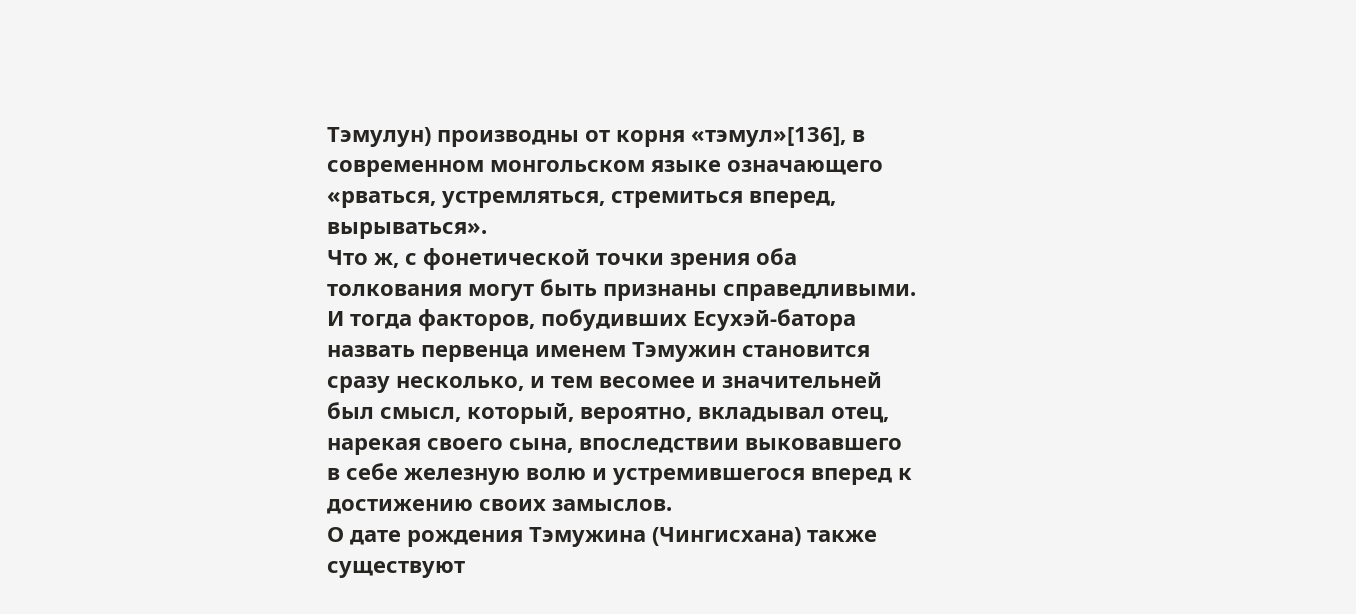Тэмулун) производны от корня «тэмул»[136], в современном монгольском языке означающего «рваться, устремляться, стремиться вперед, вырываться».
Что ж, с фонетической точки зрения оба толкования могут быть признаны справедливыми. И тогда факторов, побудивших Есухэй-батора назвать первенца именем Тэмужин становится сразу несколько, и тем весомее и значительней был смысл, который, вероятно, вкладывал отец, нарекая своего сына, впоследствии выковавшего в себе железную волю и устремившегося вперед к достижению своих замыслов.
О дате рождения Тэмужина (Чингисхана) также существуют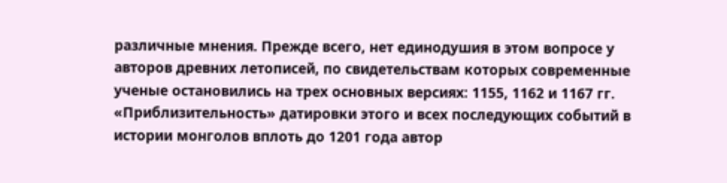различные мнения. Прежде всего, нет единодушия в этом вопросе у авторов древних летописей, по свидетельствам которых современные ученые остановились на трех основных версиях: 1155, 1162 и 1167 гг.
«Приблизительность» датировки этого и всех последующих событий в истории монголов вплоть до 1201 года автор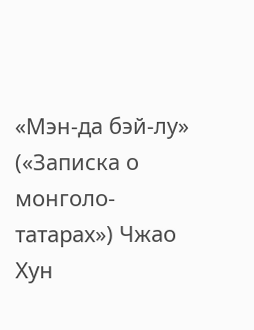«Мэн-да бэй-лу» («Записка о монголо-татарах») Чжао Хун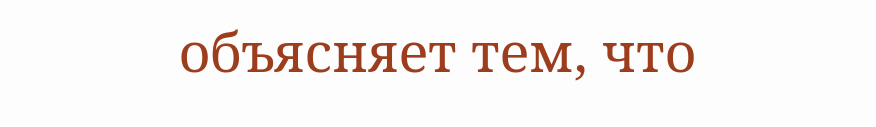объясняет тем, что